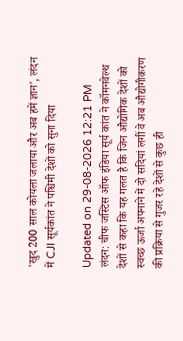'खुद 200 साल कोयला जलाया और अब हमें ज्ञान', लंदन में CJI सूर्यकांत ने पश्चिमी देशों को सुना दिया

Updated on 29-08-2026 12:21 PM
लंदन: चीफ जस्टिस ऑफ इंडिया सूर्य कांत ने कॉमनवेल्थ देशों से कहा कि यह गलत है कि जिन औद्योगिक देशों को स्वच्छ ऊर्जा अपनाने में दो सदियां लगीं वे अब औद्योगीकरण की प्रक्रिया से गुजर रहे देशों से कुछ ही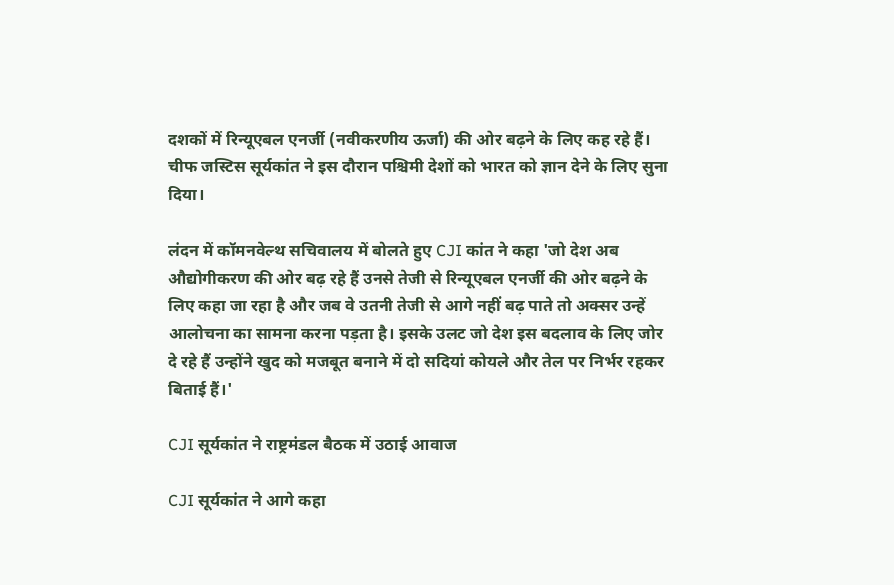दशकों में रिन्यूएबल एनर्जी (नवीकरणीय ऊर्जा) की ओर बढ़ने के लिए कह रहे हैं। चीफ जस्टिस सूर्यकांत ने इस दौरान पश्चिमी देशों को भारत को ज्ञान देने के लिए सुना दिया।

लंदन में कॉमनवेल्थ सचिवालय में बोलते हुए CJI कांत ने कहा 'जो देश अब औद्योगीकरण की ओर बढ़ रहे हैं उनसे तेजी से रिन्यूएबल एनर्जी की ओर बढ़ने के लिए कहा जा रहा है और जब वे उतनी तेजी से आगे नहीं बढ़ पाते तो अक्सर उन्हें आलोचना का सामना करना पड़ता है। इसके उलट जो देश इस बदलाव के लिए जोर दे रहे हैं उन्होंने खुद को मजबूत बनाने में दो सदियां कोयले और तेल पर निर्भर रहकर बिताई हैं।'

CJI सूर्यकांत ने राष्ट्रमंडल बैठक में उठाई आवाज

CJI सूर्यकांत ने आगे कहा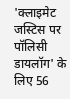'क्लाइमेट जस्टिस पर पॉलिसी डायलॉग' के लिए 56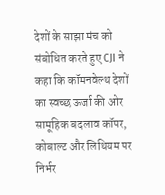देशों के साझा मंच को संबोधित करते हुए CJI ने कहा कि कॉमनवेल्थ देशों का स्वच्छ ऊर्जा की ओर सामूहिक बदलाव कॉपर, कोबाल्ट और लिथियम पर निर्भर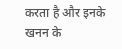करता है और इनके खनन के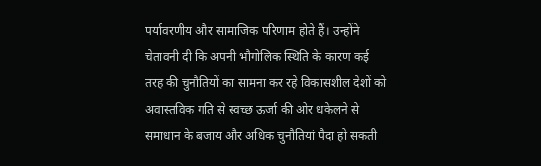पर्यावरणीय और सामाजिक परिणाम होते हैं। उन्होंने चेतावनी दी कि अपनी भौगोलिक स्थिति के कारण कई तरह की चुनौतियों का सामना कर रहे विकासशील देशों को अवास्तविक गति से स्वच्छ ऊर्जा की ओर धकेलने से समाधान के बजाय और अधिक चुनौतियां पैदा हो सकती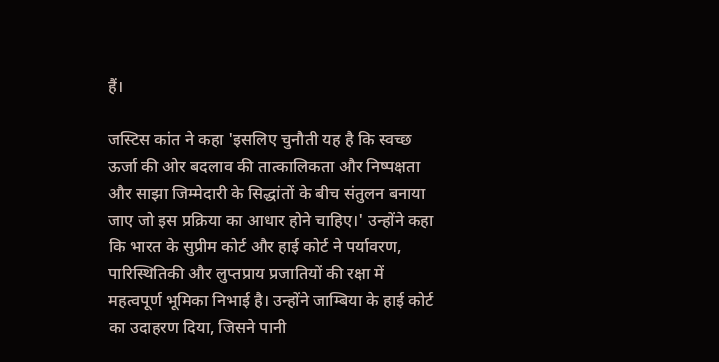हैं।

जस्टिस कांत ने कहा 'इसलिए चुनौती यह है कि स्वच्छ ऊर्जा की ओर बदलाव की तात्कालिकता और निष्पक्षता और साझा जिम्मेदारी के सिद्धांतों के बीच संतुलन बनाया जाए जो इस प्रक्रिया का आधार होने चाहिए।' उन्होंने कहा कि भारत के सुप्रीम कोर्ट और हाई कोर्ट ने पर्यावरण, पारिस्थितिकी और लुप्तप्राय प्रजातियों की रक्षा में महत्वपूर्ण भूमिका निभाई है। उन्होंने जाम्बिया के हाई कोर्ट का उदाहरण दिया, जिसने पानी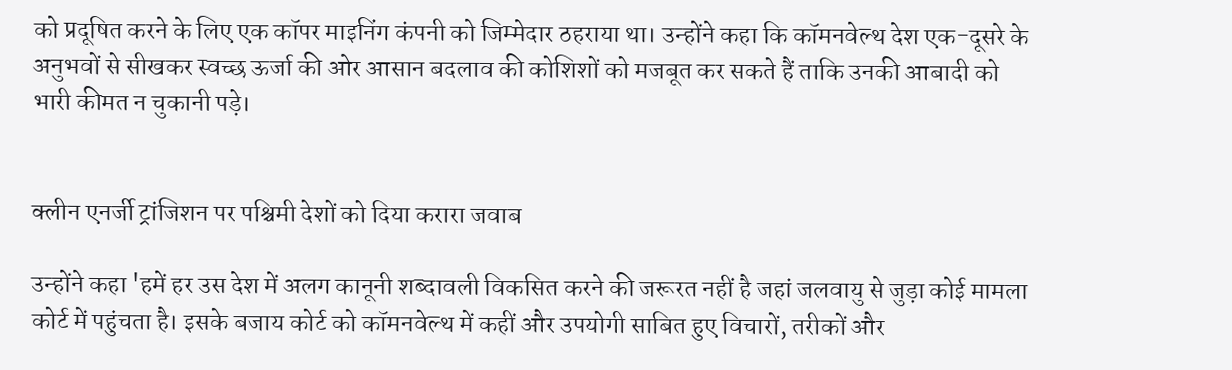को प्रदूषित करने के लिए एक कॉपर माइनिंग कंपनी को जिम्मेदार ठहराया था। उन्होंने कहा कि कॉमनवेल्थ देश एक-दूसरे के अनुभवों से सीखकर स्वच्छ ऊर्जा की ओर आसान बदलाव की कोशिशों को मजबूत कर सकते हैं ताकि उनकी आबादी को भारी कीमत न चुकानी पड़े।


क्लीन एनर्जी ट्रांजिशन पर पश्चिमी देशों को दिया करारा जवाब

उन्होंने कहा 'हमें हर उस देश में अलग कानूनी शब्दावली विकसित करने की जरूरत नहीं है जहां जलवायु से जुड़ा कोई मामला कोर्ट में पहुंचता है। इसके बजाय कोर्ट को कॉमनवेल्थ में कहीं और उपयोगी साबित हुए विचारों, तरीकों और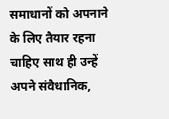समाधानों को अपनाने के लिए तैयार रहना चाहिए साथ ही उन्हें अपने संवैधानिक,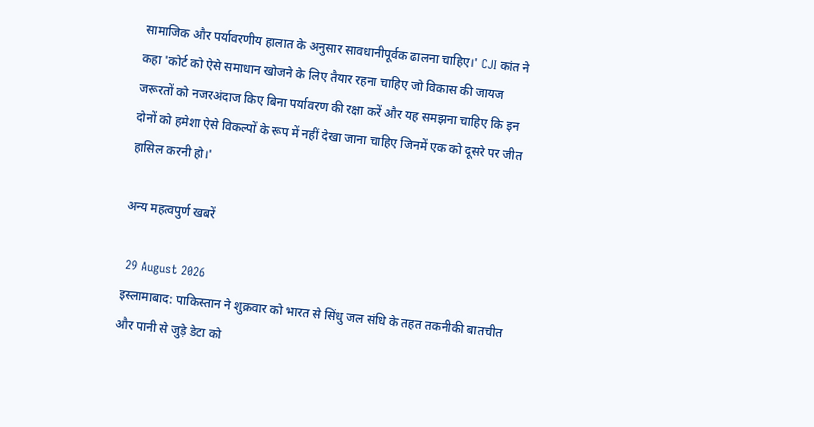सामाजिक और पर्यावरणीय हालात के अनुसार सावधानीपूर्वक ढालना चाहिए।' CJI कांत ने कहा 'कोर्ट को ऐसे समाधान खोजने के लिए तैयार रहना चाहिए जो विकास की जायज जरूरतों को नजरअंदाज किए बिना पर्यावरण की रक्षा करें और यह समझना चाहिए कि इन दोनों को हमेशा ऐसे विकल्पों के रूप में नहीं देखा जाना चाहिए जिनमें एक को दूसरे पर जीत हासिल करनी हो।'

अन्य महत्वपुर्ण खबरें

 29 August 2026
इस्लामाबाद: पाकिस्तान ने शुक्रवार को भारत से सिंधु जल संधि के तहत तकनीकी बातचीत और पानी से जुड़े डेटा को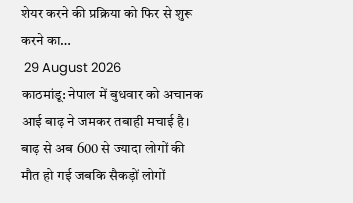शेयर करने की प्रक्रिया को फिर से शुरू करने का…
 29 August 2026
काठमांडू: नेपाल में बुधवार को अचानक आई बाढ़ ने जमकर तबाही मचाई है। बाढ़ से अब 600 से ज्यादा लोगों की मौत हो गई जबकि सैकड़ों लोगों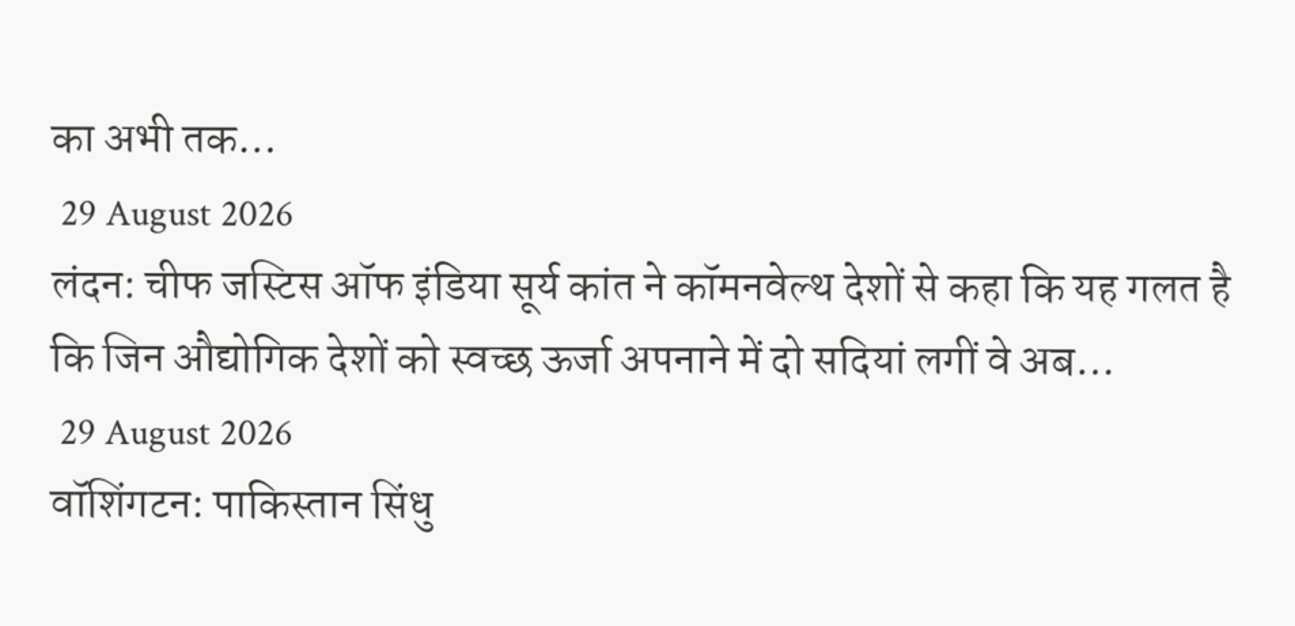का अभी तक…
 29 August 2026
लंदन: चीफ जस्टिस ऑफ इंडिया सूर्य कांत ने कॉमनवेल्थ देशों से कहा कि यह गलत है कि जिन औद्योगिक देशों को स्वच्छ ऊर्जा अपनाने में दो सदियां लगीं वे अब…
 29 August 2026
वॉशिंगटन: पाकिस्तान सिंधु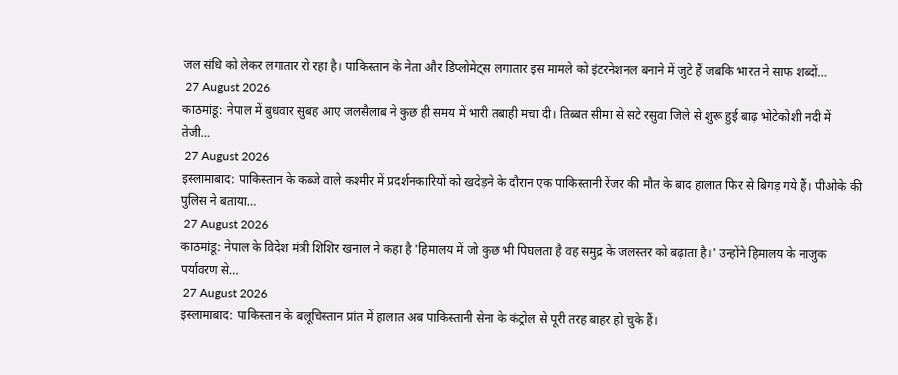जल संधि को लेकर लगातार रो रहा है। पाकिस्तान के नेता और डिप्लोमेट्स लगातार इस मामले को इंटरनेशनल बनाने में जुटे हैं जबकि भारत ने साफ शब्दों…
 27 August 2026
काठमांडू: नेपाल में बुधवार सुबह आए जलसैलाब ने कुछ ही समय में भारी तबाही मचा दी। तिब्बत सीमा से सटे रसुवा जिले से शुरू हुई बाढ़ भोटेकोशी नदी में तेजी…
 27 August 2026
इस्लामाबाद: पाकिस्तान के कब्जे वाले कश्मीर में प्रदर्शनकारियों को खदेड़ने के दौरान एक पाकिस्तानी रेंजर की मौत के बाद हालात फिर से बिगड़ गये हैं। पीओके की पुलिस ने बताया…
 27 August 2026
काठमांडू: नेपाल के विदेश मंत्री शिशिर खनाल ने कहा है 'हिमालय में जो कुछ भी पिघलता है वह समुद्र के जलस्तर को बढ़ाता है।' उन्होंने हिमालय के नाजुक पर्यावरण से…
 27 August 2026
इस्लामाबाद: पाकिस्तान के बलूचिस्तान प्रांत में हालात अब पाकिस्तानी सेना के कंट्रोल से पूरी तरह बाहर हो चुके हैं।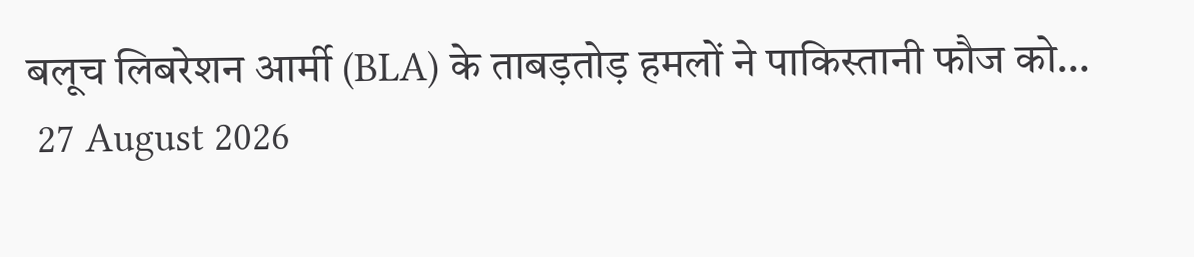बलूच लिबरेशन आर्मी (BLA) के ताबड़तोड़ हमलों ने पाकिस्तानी फौज को…
 27 August 2026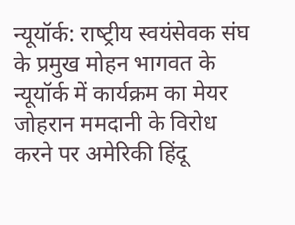न्‍यूयॉर्क: राष्‍ट्रीय स्‍वयंसेवक संघ के प्रमुख मोहन भागवत के न्‍यूयॉर्क में कार्यक्रम का मेयर जोहरान ममदानी के विरोध करने पर अमेरिकी हिंदू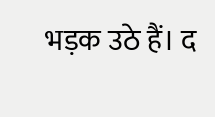भड़क उठे हैं। द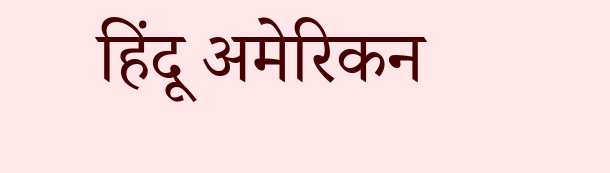हिंदू अमेरिकन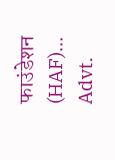फाउंडेशन (HAF)…
Advt.